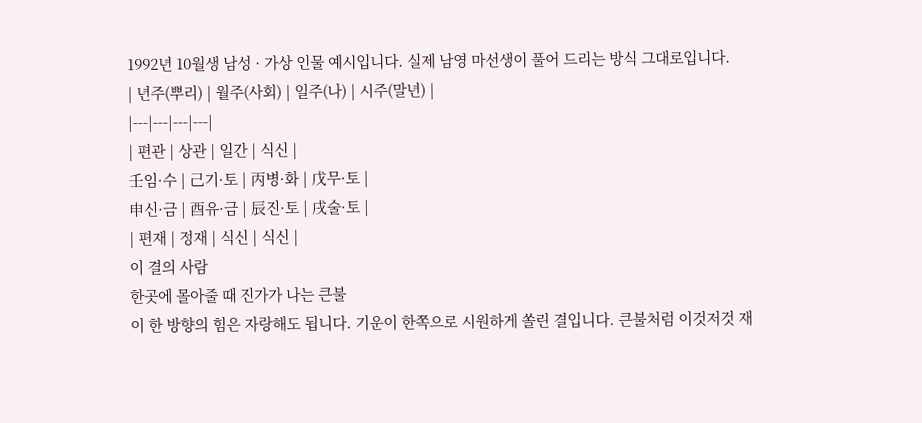1992년 10월생 남성 · 가상 인물 예시입니다. 실제 남영 마선생이 풀어 드리는 방식 그대로입니다.
| 년주(뿌리) | 월주(사회) | 일주(나) | 시주(말년) |
|---|---|---|---|
| 편관 | 상관 | 일간 | 식신 |
壬임·수 | 己기·토 | 丙병·화 | 戊무·토 |
申신·금 | 酉유·금 | 辰진·토 | 戌술·토 |
| 편재 | 정재 | 식신 | 식신 |
이 결의 사람
한곳에 몰아줄 때 진가가 나는 큰불
이 한 방향의 힘은 자랑해도 됩니다. 기운이 한쪽으로 시원하게 쏠린 결입니다. 큰불처럼 이것저것 재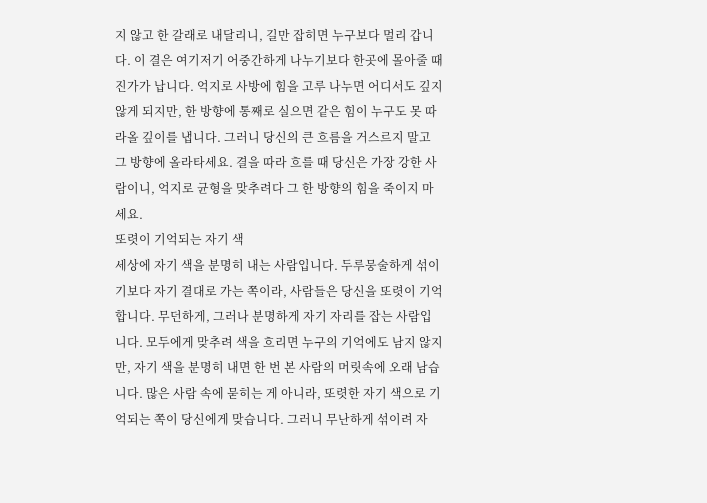지 않고 한 갈래로 내달리니, 길만 잡히면 누구보다 멀리 갑니다. 이 결은 여기저기 어중간하게 나누기보다 한곳에 몰아줄 때 진가가 납니다. 억지로 사방에 힘을 고루 나누면 어디서도 깊지 않게 되지만, 한 방향에 통째로 실으면 같은 힘이 누구도 못 따라올 깊이를 냅니다. 그러니 당신의 큰 흐름을 거스르지 말고 그 방향에 올라타세요. 결을 따라 흐를 때 당신은 가장 강한 사람이니, 억지로 균형을 맞추려다 그 한 방향의 힘을 죽이지 마세요.
또렷이 기억되는 자기 색
세상에 자기 색을 분명히 내는 사람입니다. 두루뭉술하게 섞이기보다 자기 결대로 가는 쪽이라, 사람들은 당신을 또렷이 기억합니다. 무던하게, 그러나 분명하게 자기 자리를 잡는 사람입니다. 모두에게 맞추려 색을 흐리면 누구의 기억에도 남지 않지만, 자기 색을 분명히 내면 한 번 본 사람의 머릿속에 오래 남습니다. 많은 사람 속에 묻히는 게 아니라, 또렷한 자기 색으로 기억되는 쪽이 당신에게 맞습니다. 그러니 무난하게 섞이려 자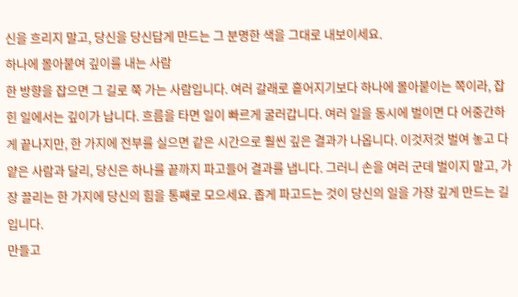신을 흐리지 말고, 당신을 당신답게 만드는 그 분명한 색을 그대로 내보이세요.
하나에 몰아붙여 깊이를 내는 사람
한 방향을 잡으면 그 길로 쭉 가는 사람입니다. 여러 갈래로 흩어지기보다 하나에 몰아붙이는 쪽이라, 잡힌 일에서는 깊이가 납니다. 흐름을 타면 일이 빠르게 굴러갑니다. 여러 일을 동시에 벌이면 다 어중간하게 끝나지만, 한 가지에 전부를 실으면 같은 시간으로 훨씬 깊은 결과가 나옵니다. 이것저것 벌여 놓고 다 얕은 사람과 달리, 당신은 하나를 끝까지 파고들어 결과를 냅니다. 그러니 손을 여러 군데 벌이지 말고, 가장 끌리는 한 가지에 당신의 힘을 통째로 모으세요. 좁게 파고드는 것이 당신의 일을 가장 깊게 만드는 길입니다.
만들고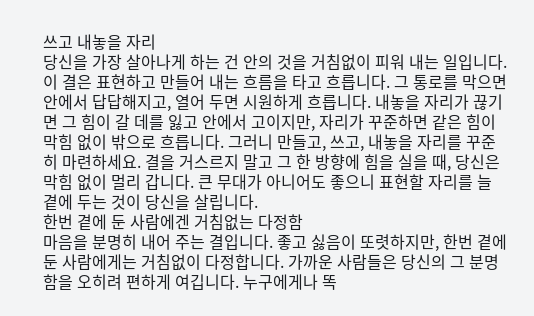쓰고 내놓을 자리
당신을 가장 살아나게 하는 건 안의 것을 거침없이 피워 내는 일입니다. 이 결은 표현하고 만들어 내는 흐름을 타고 흐릅니다. 그 통로를 막으면 안에서 답답해지고, 열어 두면 시원하게 흐릅니다. 내놓을 자리가 끊기면 그 힘이 갈 데를 잃고 안에서 고이지만, 자리가 꾸준하면 같은 힘이 막힘 없이 밖으로 흐릅니다. 그러니 만들고, 쓰고, 내놓을 자리를 꾸준히 마련하세요. 결을 거스르지 말고 그 한 방향에 힘을 실을 때, 당신은 막힘 없이 멀리 갑니다. 큰 무대가 아니어도 좋으니 표현할 자리를 늘 곁에 두는 것이 당신을 살립니다.
한번 곁에 둔 사람에겐 거침없는 다정함
마음을 분명히 내어 주는 결입니다. 좋고 싫음이 또렷하지만, 한번 곁에 둔 사람에게는 거침없이 다정합니다. 가까운 사람들은 당신의 그 분명함을 오히려 편하게 여깁니다. 누구에게나 똑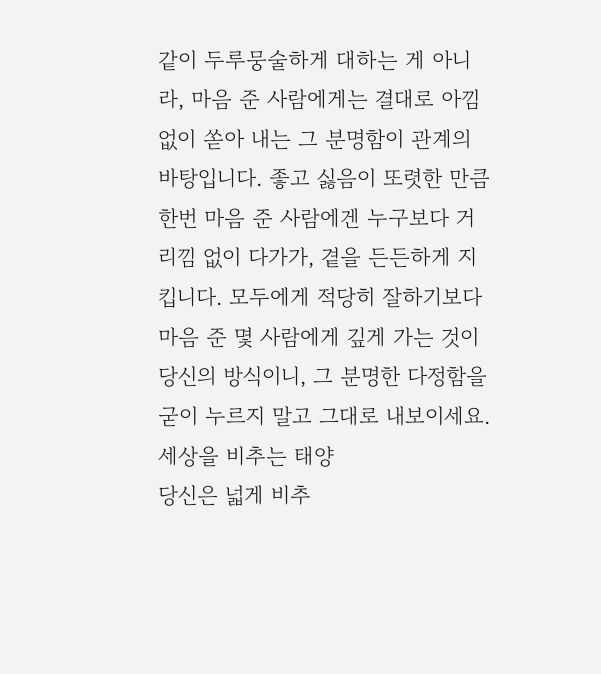같이 두루뭉술하게 대하는 게 아니라, 마음 준 사람에게는 결대로 아낌없이 쏟아 내는 그 분명함이 관계의 바탕입니다. 좋고 싫음이 또렷한 만큼 한번 마음 준 사람에겐 누구보다 거리낌 없이 다가가, 곁을 든든하게 지킵니다. 모두에게 적당히 잘하기보다 마음 준 몇 사람에게 깊게 가는 것이 당신의 방식이니, 그 분명한 다정함을 굳이 누르지 말고 그대로 내보이세요.
세상을 비추는 태양
당신은 넓게 비추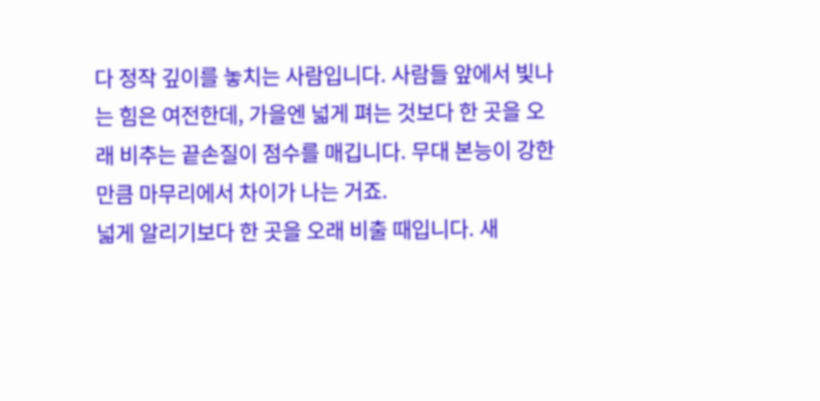다 정작 깊이를 놓치는 사람입니다. 사람들 앞에서 빛나는 힘은 여전한데, 가을엔 넓게 펴는 것보다 한 곳을 오래 비추는 끝손질이 점수를 매깁니다. 무대 본능이 강한 만큼 마무리에서 차이가 나는 거죠.
넓게 알리기보다 한 곳을 오래 비출 때입니다. 새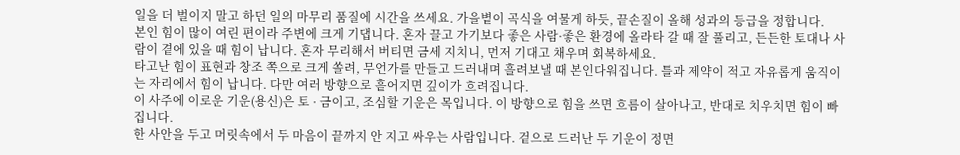일을 더 벌이지 말고 하던 일의 마무리 품질에 시간을 쓰세요. 가을볕이 곡식을 여물게 하듯, 끝손질이 올해 성과의 등급을 정합니다.
본인 힘이 많이 여린 편이라 주변에 크게 기댑니다. 혼자 끌고 가기보다 좋은 사람·좋은 환경에 올라타 갈 때 잘 풀리고, 든든한 토대나 사람이 곁에 있을 때 힘이 납니다. 혼자 무리해서 버티면 금세 지치니, 먼저 기대고 채우며 회복하세요.
타고난 힘이 표현과 창조 쪽으로 크게 쏠려, 무언가를 만들고 드러내며 흘려보낼 때 본인다워집니다. 틀과 제약이 적고 자유롭게 움직이는 자리에서 힘이 납니다. 다만 여러 방향으로 흩어지면 깊이가 흐려집니다.
이 사주에 이로운 기운(용신)은 토 · 금이고, 조심할 기운은 목입니다. 이 방향으로 힘을 쓰면 흐름이 살아나고, 반대로 치우치면 힘이 빠집니다.
한 사안을 두고 머릿속에서 두 마음이 끝까지 안 지고 싸우는 사람입니다. 겉으로 드러난 두 기운이 정면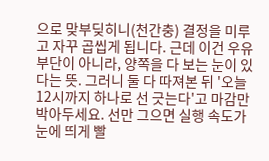으로 맞부딪히니(천간충) 결정을 미루고 자꾸 곱씹게 됩니다. 근데 이건 우유부단이 아니라, 양쪽을 다 보는 눈이 있다는 뜻. 그러니 둘 다 따져본 뒤 '오늘 12시까지 하나로 선 긋는다'고 마감만 박아두세요. 선만 그으면 실행 속도가 눈에 띄게 빨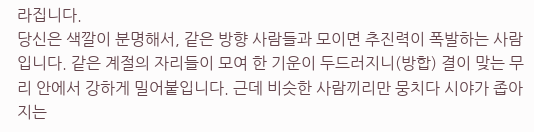라집니다.
당신은 색깔이 분명해서, 같은 방향 사람들과 모이면 추진력이 폭발하는 사람입니다. 같은 계절의 자리들이 모여 한 기운이 두드러지니(방합) 결이 맞는 무리 안에서 강하게 밀어붙입니다. 근데 비슷한 사람끼리만 뭉치다 시야가 좁아지는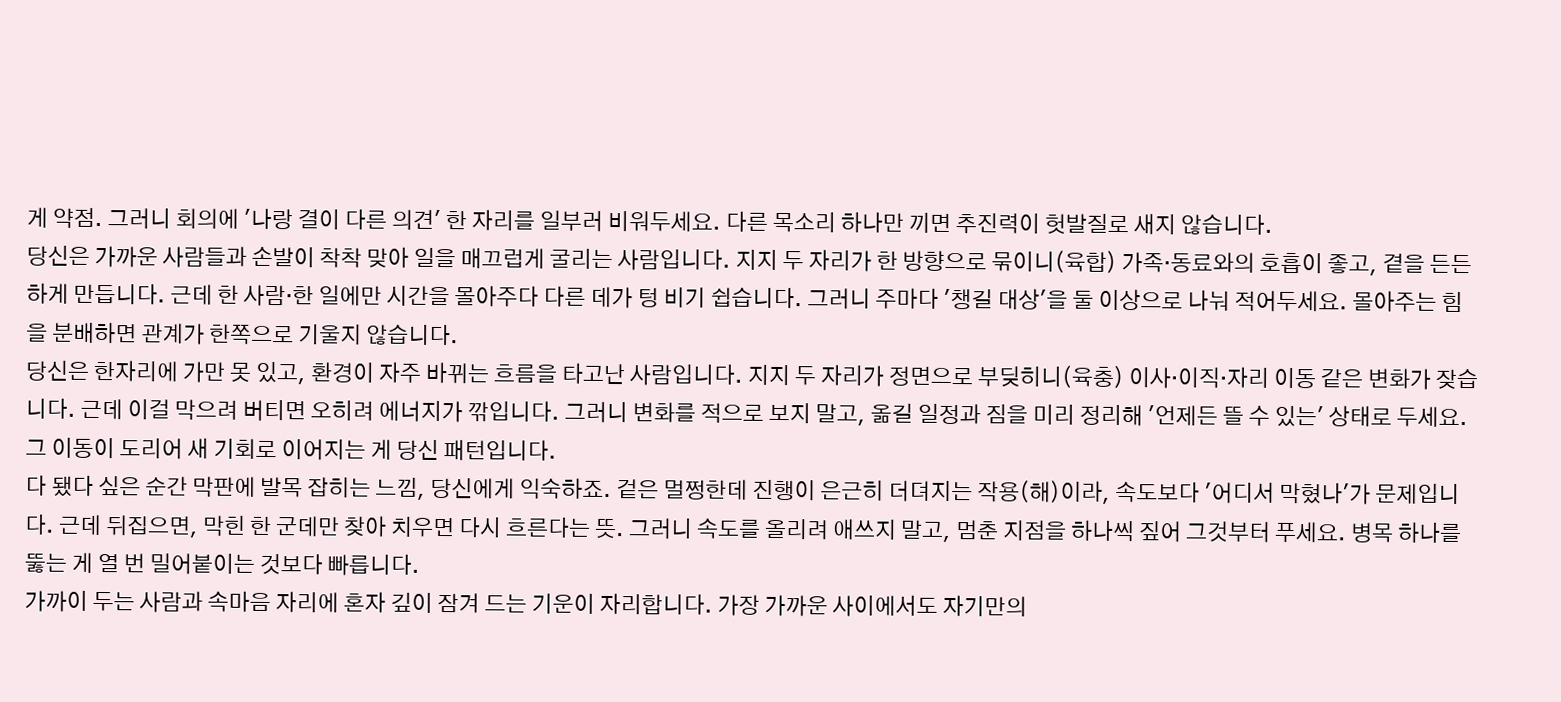게 약점. 그러니 회의에 '나랑 결이 다른 의견' 한 자리를 일부러 비워두세요. 다른 목소리 하나만 끼면 추진력이 헛발질로 새지 않습니다.
당신은 가까운 사람들과 손발이 착착 맞아 일을 매끄럽게 굴리는 사람입니다. 지지 두 자리가 한 방향으로 묶이니(육합) 가족·동료와의 호흡이 좋고, 곁을 든든하게 만듭니다. 근데 한 사람·한 일에만 시간을 몰아주다 다른 데가 텅 비기 쉽습니다. 그러니 주마다 '챙길 대상'을 둘 이상으로 나눠 적어두세요. 몰아주는 힘을 분배하면 관계가 한쪽으로 기울지 않습니다.
당신은 한자리에 가만 못 있고, 환경이 자주 바뀌는 흐름을 타고난 사람입니다. 지지 두 자리가 정면으로 부딪히니(육충) 이사·이직·자리 이동 같은 변화가 잦습니다. 근데 이걸 막으려 버티면 오히려 에너지가 깎입니다. 그러니 변화를 적으로 보지 말고, 옮길 일정과 짐을 미리 정리해 '언제든 뜰 수 있는' 상태로 두세요. 그 이동이 도리어 새 기회로 이어지는 게 당신 패턴입니다.
다 됐다 싶은 순간 막판에 발목 잡히는 느낌, 당신에게 익숙하죠. 겉은 멀쩡한데 진행이 은근히 더뎌지는 작용(해)이라, 속도보다 '어디서 막혔나'가 문제입니다. 근데 뒤집으면, 막힌 한 군데만 찾아 치우면 다시 흐른다는 뜻. 그러니 속도를 올리려 애쓰지 말고, 멈춘 지점을 하나씩 짚어 그것부터 푸세요. 병목 하나를 뚫는 게 열 번 밀어붙이는 것보다 빠릅니다.
가까이 두는 사람과 속마음 자리에 혼자 깊이 잠겨 드는 기운이 자리합니다. 가장 가까운 사이에서도 자기만의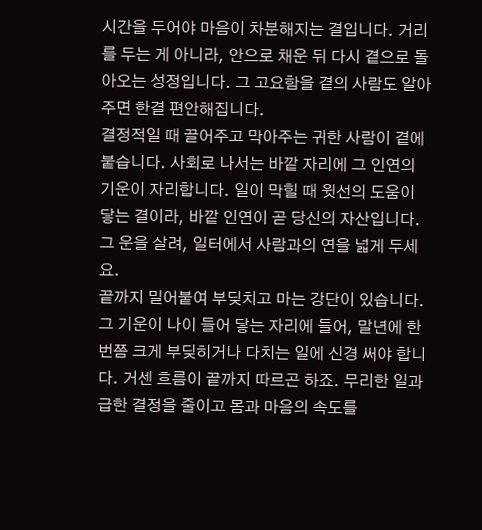시간을 두어야 마음이 차분해지는 결입니다. 거리를 두는 게 아니라, 안으로 채운 뒤 다시 곁으로 돌아오는 성정입니다. 그 고요함을 곁의 사람도 알아주면 한결 편안해집니다.
결정적일 때 끌어주고 막아주는 귀한 사람이 곁에 붙습니다. 사회로 나서는 바깥 자리에 그 인연의 기운이 자리합니다. 일이 막힐 때 윗선의 도움이 닿는 결이라, 바깥 인연이 곧 당신의 자산입니다. 그 운을 살려, 일터에서 사람과의 연을 넓게 두세요.
끝까지 밀어붙여 부딪치고 마는 강단이 있습니다. 그 기운이 나이 들어 닿는 자리에 들어, 말년에 한 번쯤 크게 부딪히거나 다치는 일에 신경 써야 합니다. 거센 흐름이 끝까지 따르곤 하죠. 무리한 일과 급한 결정을 줄이고 몸과 마음의 속도를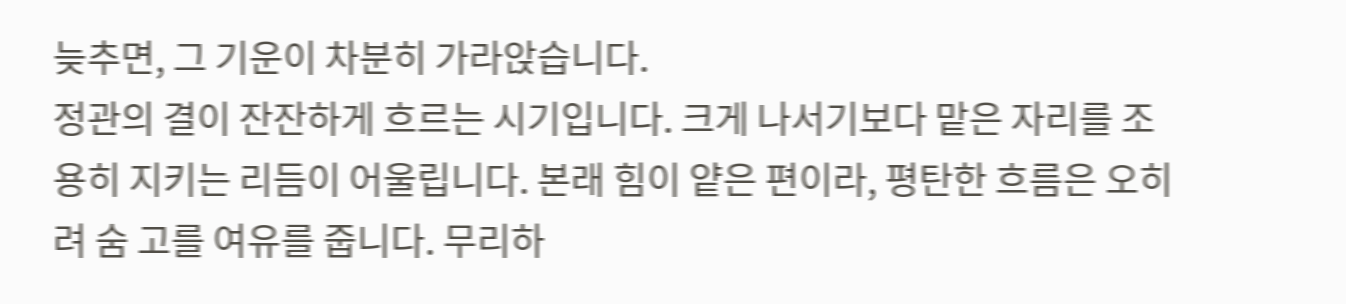늦추면, 그 기운이 차분히 가라앉습니다.
정관의 결이 잔잔하게 흐르는 시기입니다. 크게 나서기보다 맡은 자리를 조용히 지키는 리듬이 어울립니다. 본래 힘이 얕은 편이라, 평탄한 흐름은 오히려 숨 고를 여유를 줍니다. 무리하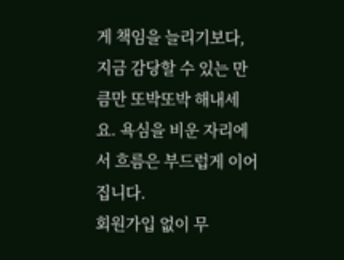게 책임을 늘리기보다, 지금 감당할 수 있는 만큼만 또박또박 해내세요. 욕심을 비운 자리에서 흐름은 부드럽게 이어집니다.
회원가입 없이 무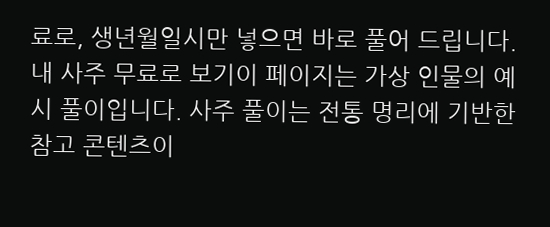료로, 생년월일시만 넣으면 바로 풀어 드립니다.
내 사주 무료로 보기이 페이지는 가상 인물의 예시 풀이입니다. 사주 풀이는 전통 명리에 기반한 참고 콘텐츠이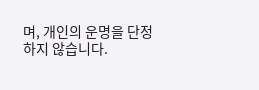며, 개인의 운명을 단정하지 않습니다.